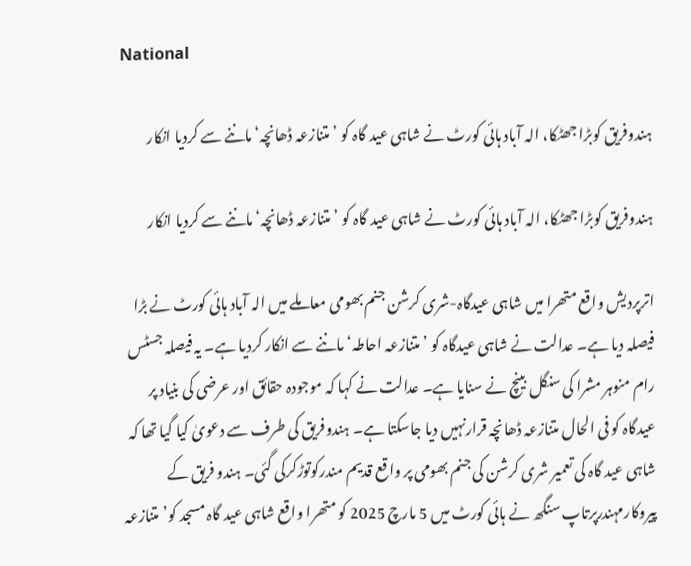National

ہندوفریق کوبڑا جھٹکا، الہ آباد ہائی کورٹ نے شاہی عید گاہ کو ’متنازعہ ڈھانچہ‘ ماننے سے کردیا انکار

ہندوفریق کوبڑا جھٹکا، الہ آباد ہائی کورٹ نے شاہی عید گاہ کو ’متنازعہ ڈھانچہ‘ ماننے سے کردیا انکار

اترپردیش واقع متھرا میں شاہی عیدگاہ-شری کرشن جنم بھومی معاملے میں الہ آباد ہائی کورٹ نے بڑا فیصلہ دیا ہے۔ عدالت نے شاہی عیدگاہ کو ’متنازعہ احاطہ‘ ماننے سے انکار کردیا ہے۔ یہ فیصلہ جسٹس رام منوہر مشرا کی سنگل بینچ نے سنایا ہے۔ عدالت نے کہا کہ موجودہ حقائق اور عرضی کی بنیاد پر عیدگاہ کو فی الحال متنازعہ ڈھانچہ قرارنہیں دیا جاسکتا ہے۔ ہندوفریق کی طرف سے دعویٰ کیا گیا تھا کہ شاہی عید گاہ کی تعمیر شری کرشن کی جنم بھومی پر واقع قدیم مندرکوتوڑکرکی گئی۔ ہندو فریق کے پیروکارمہندرپرتاپ سنگھ نے ہائی کورٹ میں 5 مارچ 2025 کو متھرا واقع شاہی عید گاہ مسجد کو’متنازعہ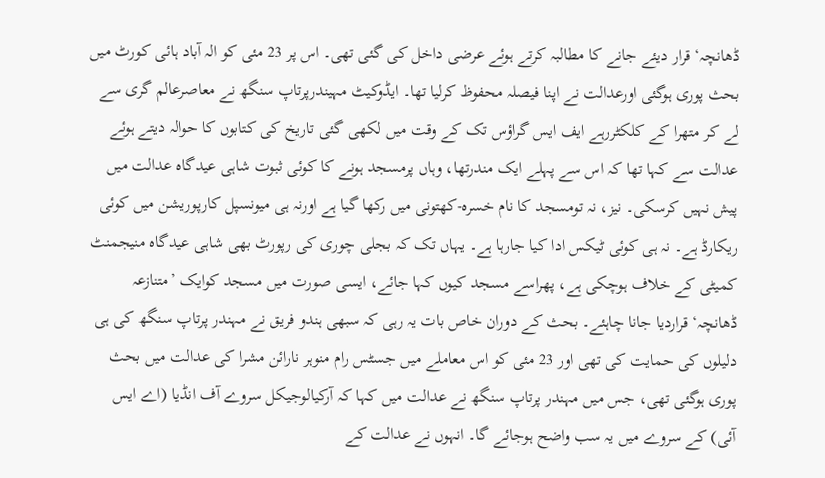ڈھانچہ‘ قرار دیئے جانے کا مطالبہ کرتے ہوئے عرضی داخل کی گئی تھی۔ اس پر 23 مئی کو الہ آباد ہائی کورٹ میں بحث پوری ہوگئی اورعدالت نے اپنا فیصلہ محفوظ کرلیا تھا۔ ایڈوکیٹ مہیندرپرتاپ سنگھ نے معاصرعالم گری سے لے کر متھرا کے کلکٹررہے ایف ایس گراؤس تک کے وقت میں لکھی گئی تاریخ کی کتابوں کا حوالہ دیتے ہوئے عدالت سے کہا تھا کہ اس سے پہلے ایک مندرتھا، وہاں پرمسجد ہونے کا کوئی ثبوت شاہی عیدگاہ عدالت میں پیش نہیں کرسکی۔ نیز، نہ تومسجد کا نام خسرہ-کھتونی میں رکھا گیا ہے اورنہ ہی میونسپل کارپوریشن میں کوئی ریکارڈ ہے۔ نہ ہی کوئی ٹیکس ادا کیا جارہا ہے۔ یہاں تک کہ بجلی چوری کی رپورٹ بھی شاہی عیدگاہ منیجمنٹ کمیٹی کے خلاف ہوچکی ہے، پھراسے مسجد کیوں کہا جائے، ایسی صورت میں مسجد کوایک ’متنازعہ ڈھانچہ‘ قراردیا جانا چاہئے۔ بحث کے دوران خاص بات یہ رہی کہ سبھی ہندو فریق نے مہندر پرتاپ سنگھ کی ہی دلیلوں کی حمایت کی تھی اور 23 مئی کو اس معاملے میں جسٹس رام منوہر نارائن مشرا کی عدالت میں بحث پوری ہوگئی تھی، جس میں مہندر پرتاپ سنگھ نے عدالت میں کہا کہ آرکیالوجیکل سروے آف انڈیا (اے ایس آئی) کے سروے میں یہ سب واضح ہوجائے گا۔ انہوں نے عدالت کے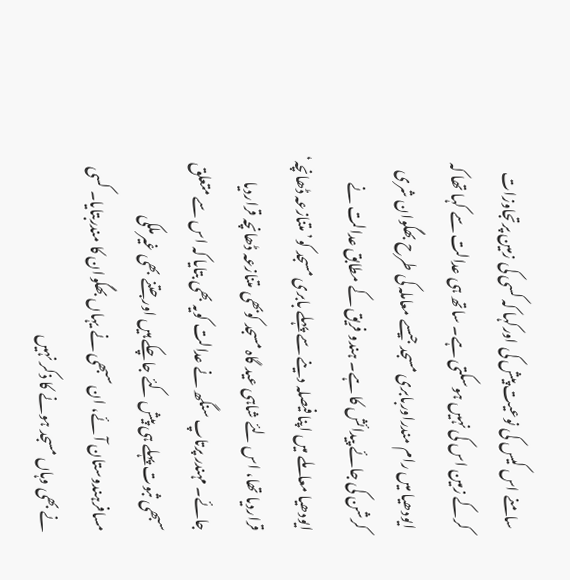سامنے اس کیس کی نوعیت پیش کی اورکہا کہ کسی کی زمین پرتجاوزات کرکے زمین اس کی نہیں ہوسکتی ہے۔ ساتھ ہی عدالت سے کہا تھا کہ ایودھیا میں رام مندراوربابری مسجد جیسے معاملہ کی طرح بھگوان شری کرشن کی جائے پیدائش کا ہے۔ ہندو فریق کے مطابق عدالت نے ایودھیا معاملے میں اپنا فیصلہ دینے سے پہلے بابری مسجد کو’متنازعہ ڈھانچہ‘ قراردیا تھا، اس لئے شاہی عید گاہ مسجد کوبھی متنازعہ ڈھانچہ قراردیا جائے۔ مہندر پرتاپ سنگھ نے عدالت کویہ بھی بتایا کہ اس سے متعلق سبھی ثبوت پہلے ہی پیش کئے جاچکے ہیں اورجتنے بھی غیرملکی مسافرہندوستان آئے، ان سبھی نے یہاں بھگوان کا مندربتایا۔ کسی نے بھی وہاں مسجد ہونے کا ذکر نہیں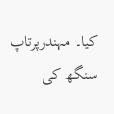کیا۔ مہندرپرتاپ سنگھ کی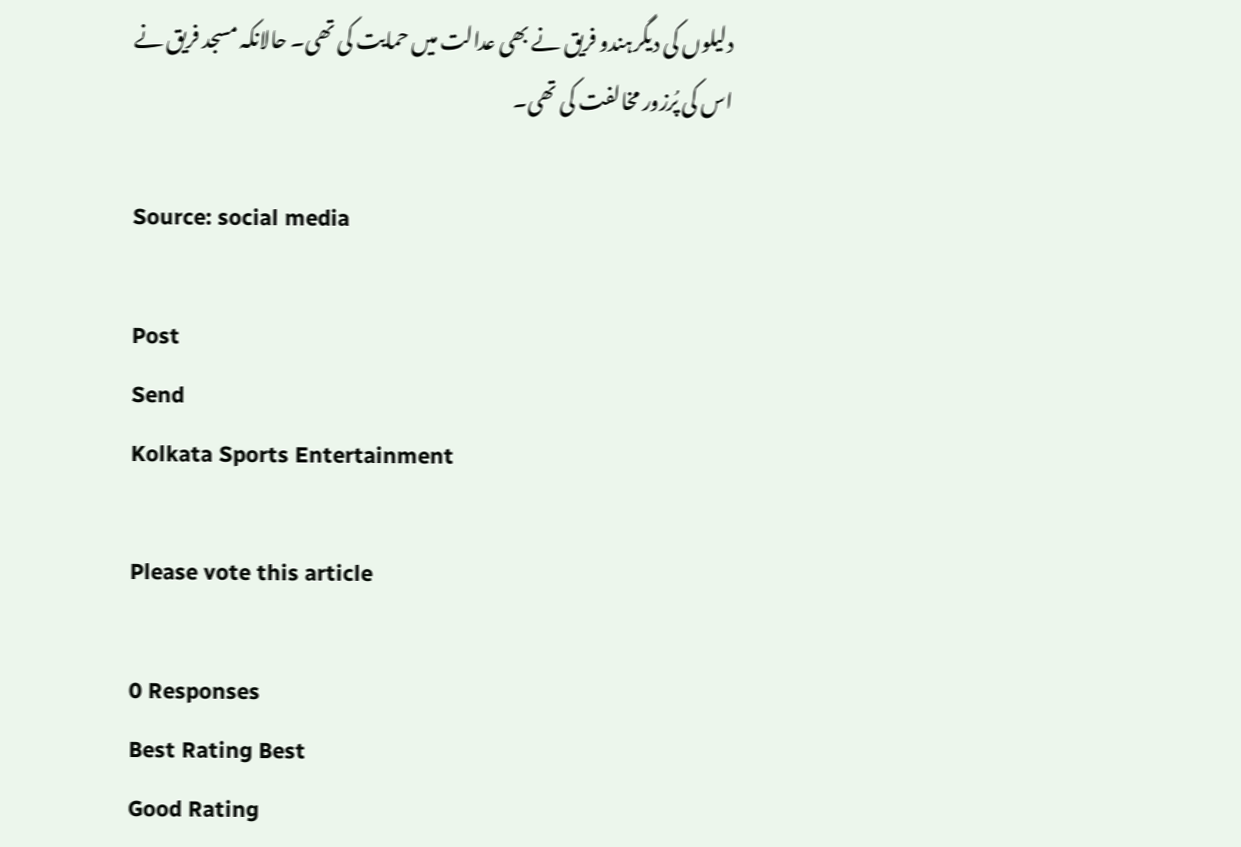دلیلوں کی دیگرہندو فریق نے بھی عدالت میں حمایت کی تھی۔ حالانکہ مسجد فریق نے اس کی پُرزور مخالفت کی تھی۔

Source: social media

Post
Send
Kolkata Sports Entertainment

Please vote this article

0 Responses
Best Rating Best
Good Rating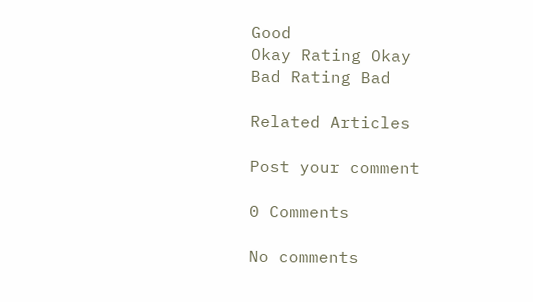Good
Okay Rating Okay
Bad Rating Bad

Related Articles

Post your comment

0 Comments

No comments